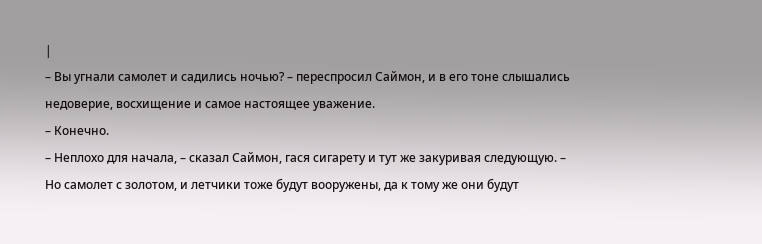|
– Вы угнали самолет и садились ночью? – переспросил Саймон, и в его тоне слышались недоверие, восхищение и самое настоящее уважение.
– Конечно.
– Неплохо для начала, – сказал Саймон, гася сигарету и тут же закуривая следующую. – Но самолет с золотом, и летчики тоже будут вооружены, да к тому же они будут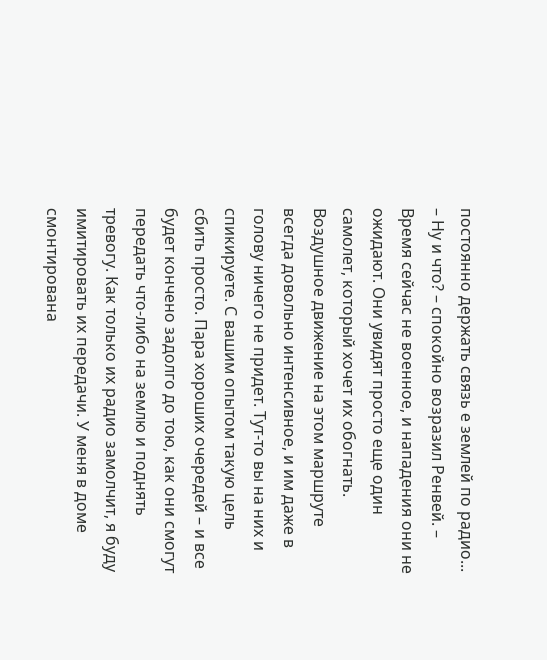постоянно держать связь е землей по радио...
– Ну и что? – спокойно возразил Ренвей. – Время сейчас не военное, и нападения они не ожидают. Они увидят просто еще один самолет, который хочет их обогнать. Воздушное движение на этом маршруте всегда довольно интенсивное, и им даже в голову ничего не придет. Тут-то вы на них и спикируете. С вашим опытом такую цель сбить просто. Пара хороших очередей – и все будет кончено задолго до тою, как они смогут передать что-либо на землю и поднять тревогу. Как только их радио замолчит, я буду имитировать их передачи. У меня в доме смонтирована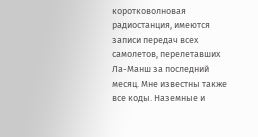коротковолновая радиостанция, имеются записи передач всех самолетов, перелетавших Ла-Манш за последний месяц. Мне известны также все коды. Наземные и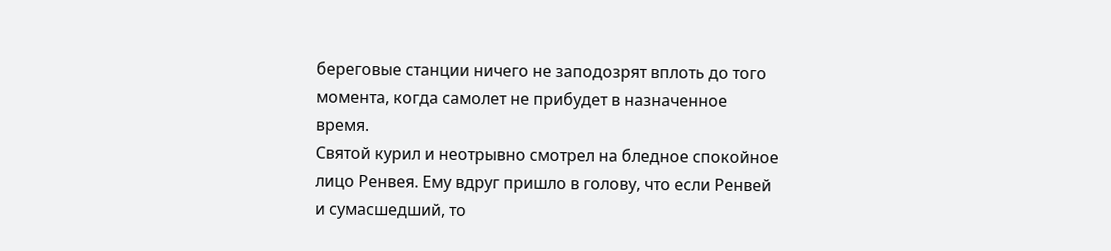береговые станции ничего не заподозрят вплоть до того момента, когда самолет не прибудет в назначенное время.
Святой курил и неотрывно смотрел на бледное спокойное лицо Ренвея. Ему вдруг пришло в голову, что если Ренвей и сумасшедший, то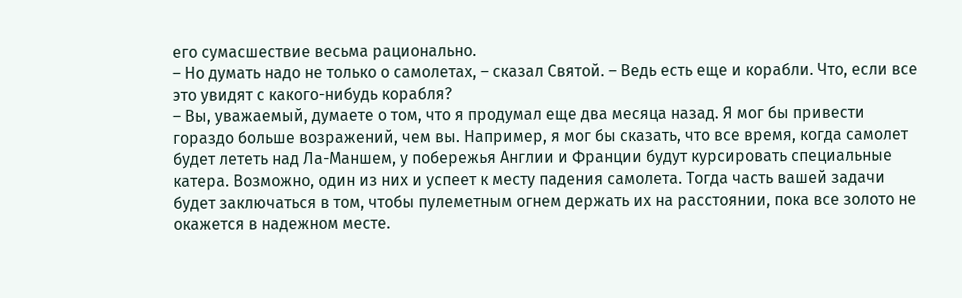его сумасшествие весьма рационально.
– Но думать надо не только о самолетах, – сказал Святой. – Ведь есть еще и корабли. Что, если все это увидят с какого-нибудь корабля?
– Вы, уважаемый, думаете о том, что я продумал еще два месяца назад. Я мог бы привести гораздо больше возражений, чем вы. Например, я мог бы сказать, что все время, когда самолет будет лететь над Ла-Маншем, у побережья Англии и Франции будут курсировать специальные катера. Возможно, один из них и успеет к месту падения самолета. Тогда часть вашей задачи будет заключаться в том, чтобы пулеметным огнем держать их на расстоянии, пока все золото не окажется в надежном месте.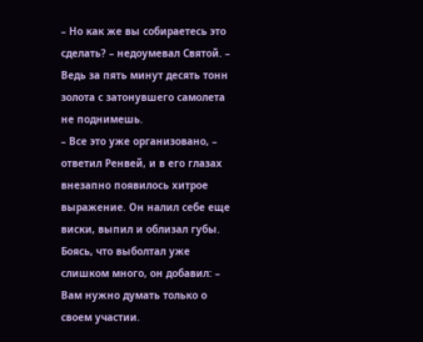– Но как же вы собираетесь это сделать? – недоумевал Святой. – Ведь за пять минут десять тонн золота с затонувшего самолета не поднимешь.
– Все это уже организовано, – ответил Ренвей, и в его глазах внезапно появилось хитрое выражение. Он налил себе еще виски, выпил и облизал губы. Боясь, что выболтал уже слишком много, он добавил: – Вам нужно думать только о своем участии.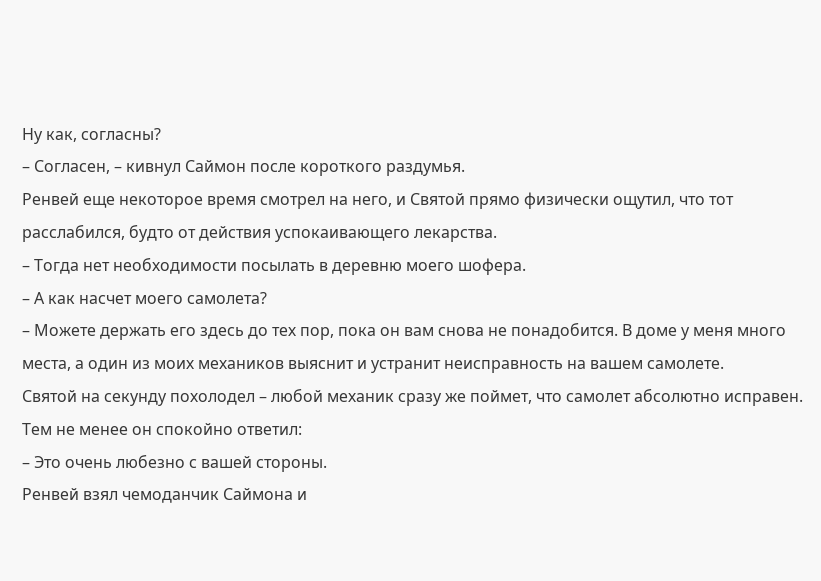Ну как, согласны?
– Согласен, – кивнул Саймон после короткого раздумья.
Ренвей еще некоторое время смотрел на него, и Святой прямо физически ощутил, что тот расслабился, будто от действия успокаивающего лекарства.
– Тогда нет необходимости посылать в деревню моего шофера.
– А как насчет моего самолета?
– Можете держать его здесь до тех пор, пока он вам снова не понадобится. В доме у меня много места, а один из моих механиков выяснит и устранит неисправность на вашем самолете.
Святой на секунду похолодел – любой механик сразу же поймет, что самолет абсолютно исправен. Тем не менее он спокойно ответил:
– Это очень любезно с вашей стороны.
Ренвей взял чемоданчик Саймона и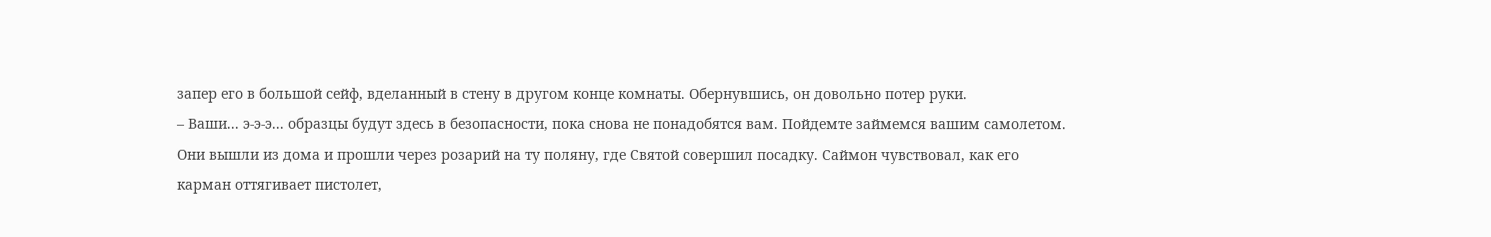запер его в большой сейф, вделанный в стену в другом конце комнаты. Обернувшись, он довольно потер руки.
– Ваши... э-э-э... образцы будут здесь в безопасности, пока снова не понадобятся вам. Пойдемте займемся вашим самолетом.
Они вышли из дома и прошли через розарий на ту поляну, где Святой совершил посадку. Саймон чувствовал, как его карман оттягивает пистолет,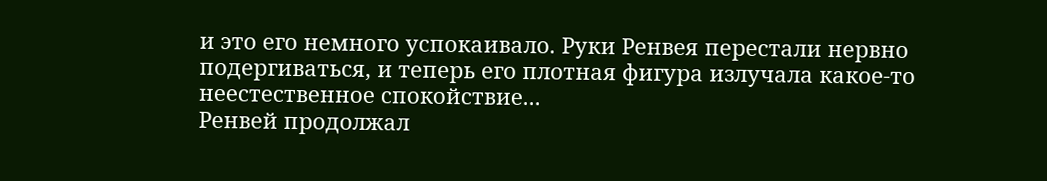и это его немного успокаивало. Руки Ренвея перестали нервно подергиваться, и теперь его плотная фигура излучала какое-то неестественное спокойствие...
Ренвей продолжал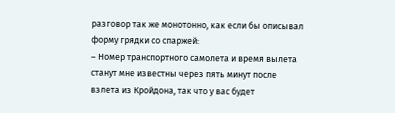разговор так же монотонно, как если бы описывал форму грядки со спаржей:
– Номер транспортного самолета и время вылета станут мне известны через пять минут после взлета из Кройдона, так что у вас будет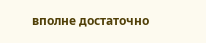вполне достаточно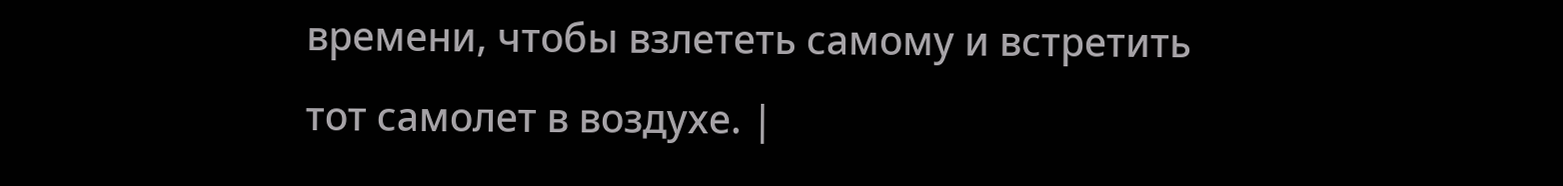времени, чтобы взлететь самому и встретить тот самолет в воздухе. |